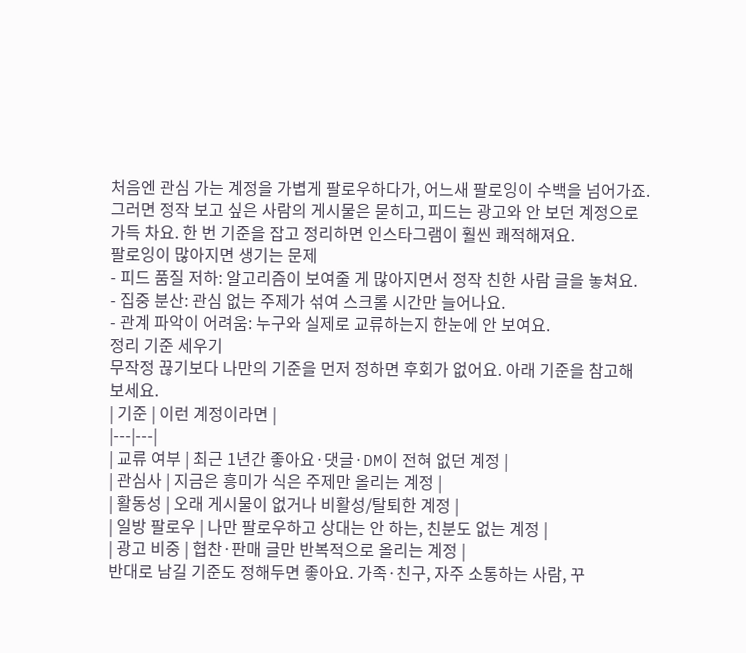처음엔 관심 가는 계정을 가볍게 팔로우하다가, 어느새 팔로잉이 수백을 넘어가죠. 그러면 정작 보고 싶은 사람의 게시물은 묻히고, 피드는 광고와 안 보던 계정으로 가득 차요. 한 번 기준을 잡고 정리하면 인스타그램이 훨씬 쾌적해져요.
팔로잉이 많아지면 생기는 문제
- 피드 품질 저하: 알고리즘이 보여줄 게 많아지면서 정작 친한 사람 글을 놓쳐요.
- 집중 분산: 관심 없는 주제가 섞여 스크롤 시간만 늘어나요.
- 관계 파악이 어려움: 누구와 실제로 교류하는지 한눈에 안 보여요.
정리 기준 세우기
무작정 끊기보다 나만의 기준을 먼저 정하면 후회가 없어요. 아래 기준을 참고해 보세요.
| 기준 | 이런 계정이라면 |
|---|---|
| 교류 여부 | 최근 1년간 좋아요·댓글·DM이 전혀 없던 계정 |
| 관심사 | 지금은 흥미가 식은 주제만 올리는 계정 |
| 활동성 | 오래 게시물이 없거나 비활성/탈퇴한 계정 |
| 일방 팔로우 | 나만 팔로우하고 상대는 안 하는, 친분도 없는 계정 |
| 광고 비중 | 협찬·판매 글만 반복적으로 올리는 계정 |
반대로 남길 기준도 정해두면 좋아요. 가족·친구, 자주 소통하는 사람, 꾸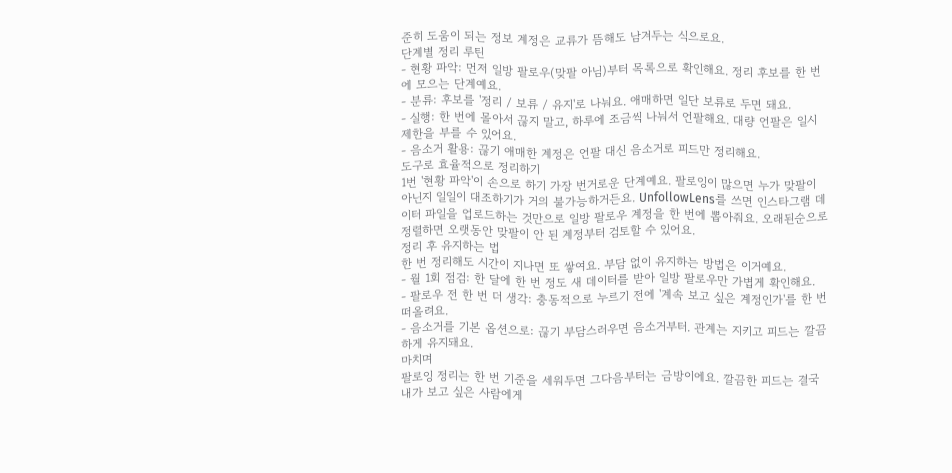준히 도움이 되는 정보 계정은 교류가 뜸해도 남겨두는 식으로요.
단계별 정리 루틴
- 현황 파악: 먼저 일방 팔로우(맞팔 아님)부터 목록으로 확인해요. 정리 후보를 한 번에 모으는 단계예요.
- 분류: 후보를 '정리 / 보류 / 유지'로 나눠요. 애매하면 일단 보류로 두면 돼요.
- 실행: 한 번에 몰아서 끊지 말고, 하루에 조금씩 나눠서 언팔해요. 대량 언팔은 일시 제한을 부를 수 있어요.
- 음소거 활용: 끊기 애매한 계정은 언팔 대신 음소거로 피드만 정리해요.
도구로 효율적으로 정리하기
1번 '현황 파악'이 손으로 하기 가장 번거로운 단계예요. 팔로잉이 많으면 누가 맞팔이 아닌지 일일이 대조하기가 거의 불가능하거든요. UnfollowLens를 쓰면 인스타그램 데이터 파일을 업로드하는 것만으로 일방 팔로우 계정을 한 번에 뽑아줘요. 오래된순으로 정렬하면 오랫동안 맞팔이 안 된 계정부터 검토할 수 있어요.
정리 후 유지하는 법
한 번 정리해도 시간이 지나면 또 쌓여요. 부담 없이 유지하는 방법은 이거예요.
- 월 1회 점검: 한 달에 한 번 정도 새 데이터를 받아 일방 팔로우만 가볍게 확인해요.
- 팔로우 전 한 번 더 생각: 충동적으로 누르기 전에 '계속 보고 싶은 계정인가'를 한 번 떠올려요.
- 음소거를 기본 옵션으로: 끊기 부담스러우면 음소거부터. 관계는 지키고 피드는 깔끔하게 유지돼요.
마치며
팔로잉 정리는 한 번 기준을 세워두면 그다음부터는 금방이에요. 깔끔한 피드는 결국 내가 보고 싶은 사람에게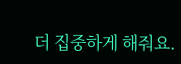더 집중하게 해줘요.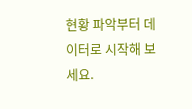현황 파악부터 데이터로 시작해 보세요.